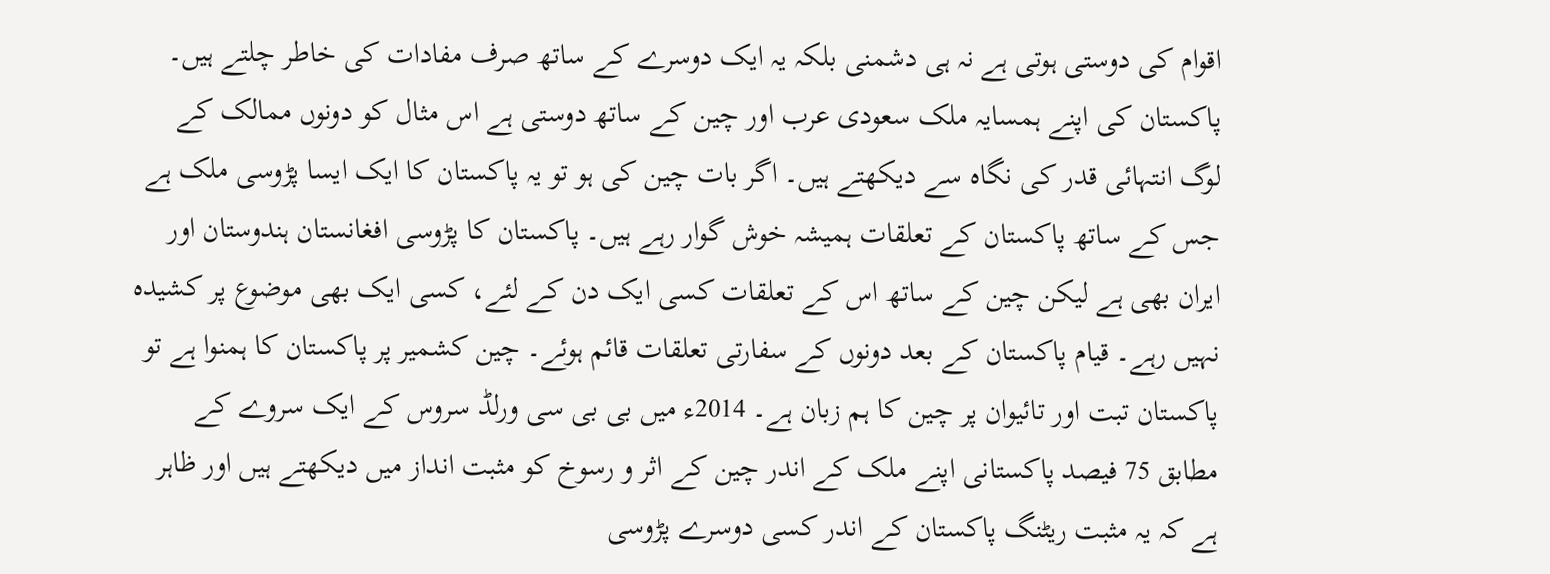اقوام کی دوستی ہوتی ہے نہ ہی دشمنی بلکہ یہ ایک دوسرے کے ساتھ صرف مفادات کی خاطر چلتے ہیں۔ پاکستان کی اپنے ہمسایہ ملک سعودی عرب اور چین کے ساتھ دوستی ہے اس مثال کو دونوں ممالک کے لوگ انتہائی قدر کی نگاہ سے دیکھتے ہیں۔ اگر بات چین کی ہو تو یہ پاکستان کا ایک ایسا پڑوسی ملک ہے جس کے ساتھ پاکستان کے تعلقات ہمیشہ خوش گوار رہے ہیں۔ پاکستان کا پڑوسی افغانستان ہندوستان اور ایران بھی ہے لیکن چین کے ساتھ اس کے تعلقات کسی ایک دن کے لئے، کسی ایک بھی موضوع پر کشیدہ نہیں رہے۔ قیام پاکستان کے بعد دونوں کے سفارتی تعلقات قائم ہوئے۔ چین کشمیر پر پاکستان کا ہمنوا ہے تو پاکستان تبت اور تائیوان پر چین کا ہم زبان ہے۔ 2014ء میں بی بی سی ورلڈ سروس کے ایک سروے کے مطابق 75 فیصد پاکستانی اپنے ملک کے اندر چین کے اثر و رسوخ کو مثبت انداز میں دیکھتے ہیں اور ظاہر ہے کہ یہ مثبت ریٹنگ پاکستان کے اندر کسی دوسرے پڑوسی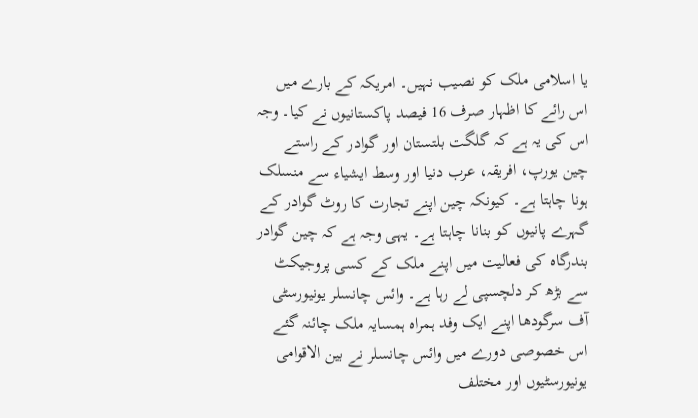یا اسلامی ملک کو نصیب نہیں۔ امریکہ کے بارے میں اس رائے کا اظہار صرف 16 فیصد پاکستانیوں نے کیا۔ وجہ اس کی یہ ہے کہ گلگت بلتستان اور گوادر کے راستے چین یورپ، افریقہ، عرب دنیا اور وسط ایشیاء سے منسلک ہونا چاہتا ہے۔ کیونکہ چین اپنے تجارت کا روٹ گوادر کے گہرے پانیوں کو بنانا چاہتا ہے۔ یہی وجہ ہے کہ چین گوادر بندرگاہ کی فعالیت میں اپنے ملک کے کسی پروجیکٹ سے بڑھ کر دلچسپی لے رہا ہے۔ وائس چانسلر یونیورسٹی آف سرگودھا اپنے ایک وفد ہمراہ ہمسایہ ملک چائنہ گئے اس خصوصی دورے میں وائس چانسلر نے بین الاقوامی یونیورسٹیوں اور مختلف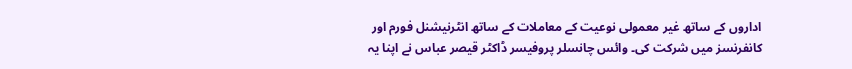اداروں کے ساتھ غیر معمولی نوعیت کے معاملات کے ساتھ انٹرنیشنل فورم اور کانفرنسز میں شرکت کی۔ وائس چانسلر پروفیسر ڈاکٹر قیصر عباس نے اپنا یہ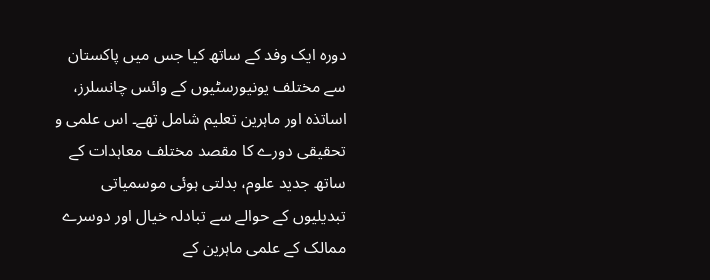دورہ ایک وفد کے ساتھ کیا جس میں پاکستان سے مختلف یونیورسٹیوں کے وائس چانسلرز، اساتذہ اور ماہرین تعلیم شامل تھے۔ اس علمی و تحقیقی دورے کا مقصد مختلف معاہدات کے ساتھ جدید علوم، بدلتی ہوئی موسمیاتی تبدیلیوں کے حوالے سے تبادلہ خیال اور دوسرے ممالک کے علمی ماہرین کے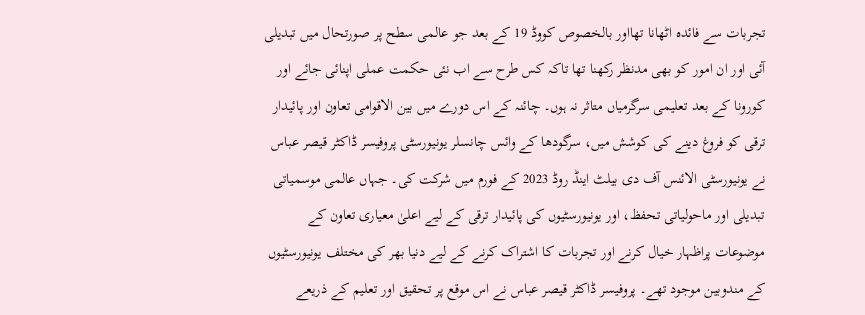تجربات سے فائدہ اٹھانا تھااور بالخصوص کووڈ 19 کے بعد جو عالمی سطح پر صورتحال میں تبدیلی آئی اور ان امور کو بھی مدنظر رکھنا تھا تاکہ کس طرح سے اب نئی حکمت عملی اپنائی جائے اور کورونا کے بعد تعلیمی سرگرمیاں متاثر نہ ہوں۔ چائنہ کے اس دورے میں بین الاقوامی تعاون اور پائیدار ترقی کو فروغ دینے کی کوشش میں، سرگودھا کے وائس چانسلر یونیورسٹی پروفیسر ڈاکٹر قیصر عباس نے یونیورسٹی الائنس آف دی بیلٹ اینڈ روڈ 2023 کے فورم میں شرکت کی۔ جہاں عالمی موسمیاتی تبدیلی اور ماحولیاتی تحفظ، اور یونیورسٹیوں کی پائیدار ترقی کے لیے اعلیٰ معیاری تعاون کے موضوعات پراظہار خیال کرنے اور تجربات کا اشتراک کرنے کے لیے دنیا بھر کی مختلف یونیورسٹیوں کے مندوبین موجود تھے۔ پروفیسر ڈاکٹر قیصر عباس نے اس موقع پر تحقیق اور تعلیم کے ذریعے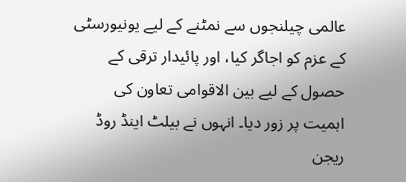عالمی چیلنجوں سے نمٹنے کے لیے یونیورسٹی کے عزم کو اجاگر کیا، اور پائیدار ترقی کے حصول کے لیے بین الاقوامی تعاون کی اہمیت پر زور دیا۔ انہوں نے بیلٹ اینڈ روڈ ریجن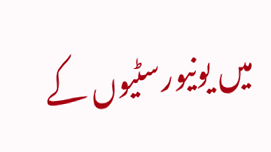میں یونیورسٹیوں کے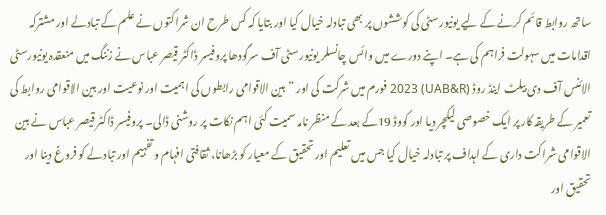ساتھ روابط قائم کرنے کے لیے یونیورسٹی کی کوششوں پر بھی تبادلہ خیال کیا اور بتایا کہ کس طرح ان شراکتوں نے علم کے تبادلے اور مشترکہ اقدامات میں سہولت فراہم کی ہے۔ اپنے دورے میں وائس چانسلر یونیورسٹی آف سرگودھا پروفیسر ڈاکٹر قیصر عباس نے زننگ میں منعقدہ یونیورسٹی الائنس آف دی بیلٹ اینڈ روڈ (UAB&R) 2023 فورم میں شرکت کی اور ”بین الاقوامی رابطوں کی اہمیت اور نوعیت اور بین الاقوامی روابط کی تعمیر کے طریقہ کار پر ایک خصوصی لیکچر دیا اور کووڈ 19کے بعد کے منظر نامہ سمیت کئی اہم نکات پر روشنی ڈالی۔ پروفیسر ڈاکٹر قیصر عباس نے بین الاقوامی شراکت داری کے اہداف پر تبادلہ خیال کیا جس میں تعلیم اور تحقیق کے معیار کو بڑھانا، ثقافتی افہام و تفہیم اور تبادلے کو فروغ دینا اور تحقیق اور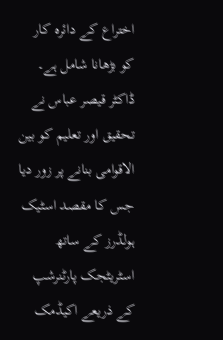اختراع کے دائرہ کار کو بڑھانا شامل ہے۔ ڈاکٹر قیصر عباس نے تحقیق اور تعلیم کو بین الاقوامی بنانے پر زور دیا جس کا مقصد اسٹیک ہولڈرز کے ساتھ اسٹریٹجک پارٹنرشپ کے ذریعے اکیڈمک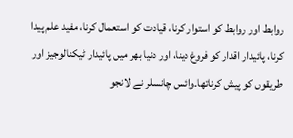روابط اور روابط کو استوار کرنا، قیادت کو استعمال کرنا، مفید علم پیدا کرنا، پائیدار اقدار کو فروغ دینا، اور دنیا بھر میں پائیدار ٹیکنالوجیز اور طریقوں کو پیش کرناتھا۔وائس چانسلر نے لانجو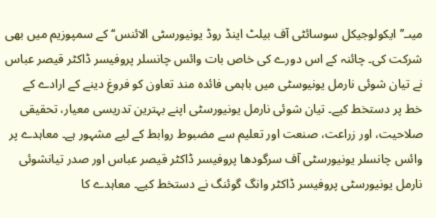میںـ’’ایکولوجیکل سوسائٹی آف بیلٹ اینڈ روڈ یونیورسٹی الائنس‘‘ کے سمپوزیم میں بھی شرکت کی۔ چائنہ کے اس دورے کی خاص بات وائس چانسلر پروفیسر ڈاکٹر قیصر عباس نے تیان شوئی نارمل یونیوسٹی میں باہمی فائدہ مند تعاون کو فروغ دینے کے ارادے کے خط پر دستخط کیے۔ تیان شوئی نارمل یونیورسٹی اپنے بہترین تدریسی معیار، تحقیقی صلاحیت، اور زراعت، صنعت اور تعلیم سے مضبوط روابط کے لیے مشہور ہے۔ معاہدے پر وائس چانسلر یونیورسٹی آف سرگودھا پروفیسر ڈاکٹر قیصر عباس اور صدر تیانشوئی نارمل یونیورسٹی پروفیسر ڈاکٹر وانگ گوئنگ نے دستخط کیے۔ معاہدے کا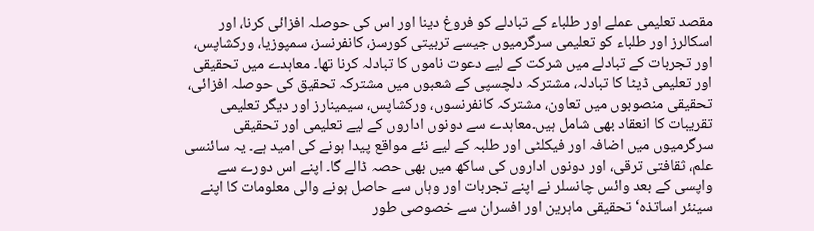مقصد تعلیمی عملے اور طلباء کے تبادلے کو فروغ دینا اور اس کی حوصلہ افزائی کرنا، اور اسکالرز اور طلباء کو تعلیمی سرگرمیوں جیسے تربیتی کورسز، کانفرنسز، سمپوزیا، ورکشاپس، اور تجربات کے تبادلے میں شرکت کے لیے دعوت ناموں کا تبادلہ کرنا تھا۔ معاہدے میں تحقیقی اور تعلیمی ڈیٹا کا تبادلہ، مشترکہ دلچسپی کے شعبوں میں مشترکہ تحقیق کی حوصلہ افزائی، تحقیقی منصوبوں میں تعاون، مشترکہ کانفرنسوں، ورکشاپس، سیمینارز اور دیگر تعلیمی تقریبات کا انعقاد بھی شامل ہیں۔معاہدے سے دونوں اداروں کے لیے تعلیمی اور تحقیقی سرگرمیوں میں اضافہ اور فیکلٹی اور طلبہ کے لیے نئے مواقع پیدا ہونے کی امید ہے۔ یہ سائنسی علم، ثقافتی ترقی، اور دونوں اداروں کی ساکھ میں بھی حصہ ڈالے گا۔ اپنے اس دورے سے واپسی کے بعد وائس چانسلر نے اپنے تجربات اور وہاں سے حاصل ہونے والی معلومات کا اپنے سینئر اساتذہ‘ تحقیقی ماہرین اور افسران سے خصوصی طور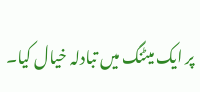پر ایک میٹنگ میں تبادلہ خیال کیا۔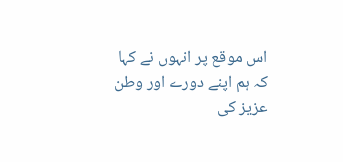اس موقع پر انہوں نے کہا کہ ہم اپنے دورے اور وطن عزیز کی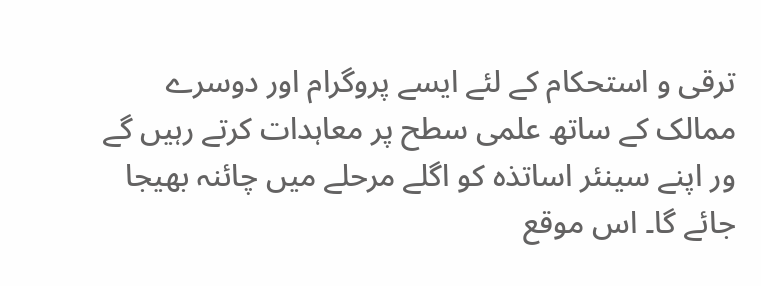ترقی و استحکام کے لئے ایسے پروگرام اور دوسرے ممالک کے ساتھ علمی سطح پر معاہدات کرتے رہیں گے ور اپنے سینئر اساتذہ کو اگلے مرحلے میں چائنہ بھیجا جائے گا۔ اس موقع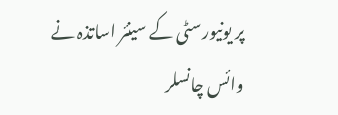پر یونیورسٹی کے سینئر اساتذہ نے وائس چانسلر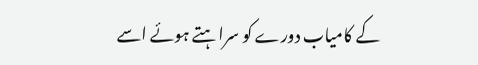کے کامیاب دورے کو سراہتے ہوئے اسے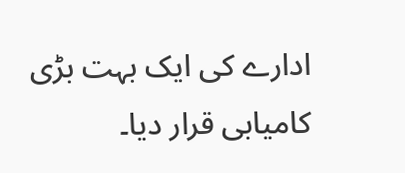ادارے کی ایک بہت بڑی کامیابی قرار دیا۔